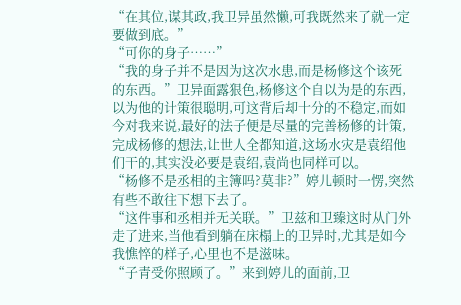“在其位,谋其政,我卫异虽然懒,可我既然来了就一定要做到底。”
“可你的身子……”
“我的身子并不是因为这次水患,而是杨修这个该死的东西。”卫异面露狠色,杨修这个自以为是的东西,以为他的计策很聪明,可这背后却十分的不稳定,而如今对我来说,最好的法子便是尽量的完善杨修的计策,完成杨修的想法,让世人全都知道,这场水灾是袁绍他们干的,其实没必要是袁绍,袁尚也同样可以。
“杨修不是丞相的主簿吗?莫非?”婷儿顿时一愣,突然有些不敢往下想下去了。
“这件事和丞相并无关联。”卫兹和卫臻这时从门外走了进来,当他看到躺在床榻上的卫异时,尤其是如今我憔悴的样子,心里也不是滋味。
“子青受你照顾了。”来到婷儿的面前,卫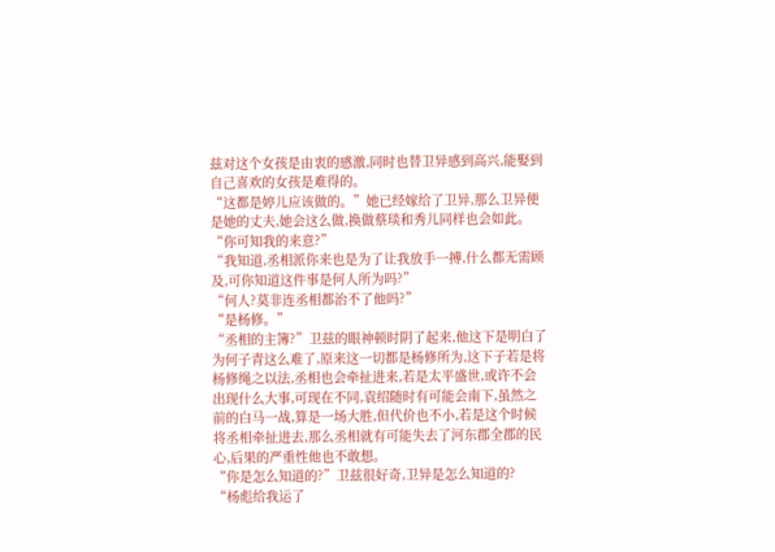兹对这个女孩是由衷的感激,同时也替卫异感到高兴,能娶到自己喜欢的女孩是难得的。
“这都是婷儿应该做的。”她已经嫁给了卫异,那么卫异便是她的丈夫,她会这么做,换做蔡琰和秀儿同样也会如此。
“你可知我的来意?”
“我知道,丞相派你来也是为了让我放手一搏,什么都无需顾及,可你知道这件事是何人所为吗?”
“何人?莫非连丞相都治不了他吗?”
“是杨修。”
“丞相的主簿?”卫兹的眼神顿时阴了起来,他这下是明白了为何子青这么难了,原来这一切都是杨修所为,这下子若是将杨修绳之以法,丞相也会牵扯进来,若是太平盛世,或许不会出现什么大事,可现在不同,袁绍随时有可能会南下,虽然之前的白马一战,算是一场大胜,但代价也不小,若是这个时候将丞相牵扯进去,那么丞相就有可能失去了河东郡全郡的民心,后果的严重性他也不敢想。
“你是怎么知道的?”卫兹很好奇,卫异是怎么知道的?
“杨彪给我运了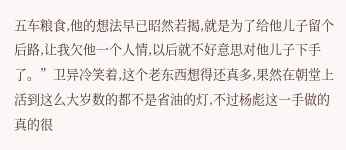五车粮食,他的想法早已昭然若揭,就是为了给他儿子留个后路,让我欠他一个人情,以后就不好意思对他儿子下手了。”卫异冷笑着,这个老东西想得还真多,果然在朝堂上活到这么大岁数的都不是省油的灯,不过杨彪这一手做的真的很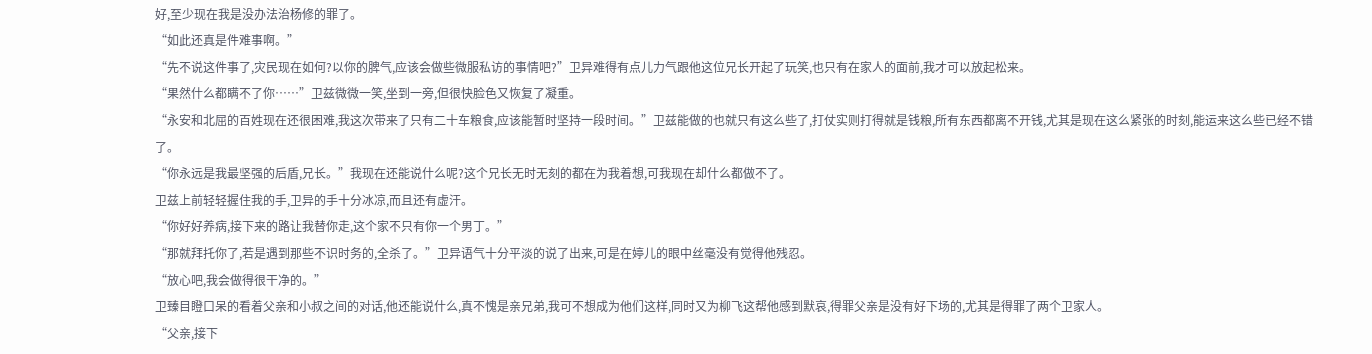好,至少现在我是没办法治杨修的罪了。
“如此还真是件难事啊。”
“先不说这件事了,灾民现在如何?以你的脾气,应该会做些微服私访的事情吧?”卫异难得有点儿力气跟他这位兄长开起了玩笑,也只有在家人的面前,我才可以放起松来。
“果然什么都瞒不了你……”卫兹微微一笑,坐到一旁,但很快脸色又恢复了凝重。
“永安和北屈的百姓现在还很困难,我这次带来了只有二十车粮食,应该能暂时坚持一段时间。”卫兹能做的也就只有这么些了,打仗实则打得就是钱粮,所有东西都离不开钱,尤其是现在这么紧张的时刻,能运来这么些已经不错了。
“你永远是我最坚强的后盾,兄长。”我现在还能说什么呢?这个兄长无时无刻的都在为我着想,可我现在却什么都做不了。
卫兹上前轻轻握住我的手,卫异的手十分冰凉,而且还有虚汗。
“你好好养病,接下来的路让我替你走,这个家不只有你一个男丁。”
“那就拜托你了,若是遇到那些不识时务的,全杀了。”卫异语气十分平淡的说了出来,可是在婷儿的眼中丝毫没有觉得他残忍。
“放心吧,我会做得很干净的。”
卫臻目瞪口呆的看着父亲和小叔之间的对话,他还能说什么,真不愧是亲兄弟,我可不想成为他们这样,同时又为柳飞这帮他感到默哀,得罪父亲是没有好下场的,尤其是得罪了两个卫家人。
“父亲,接下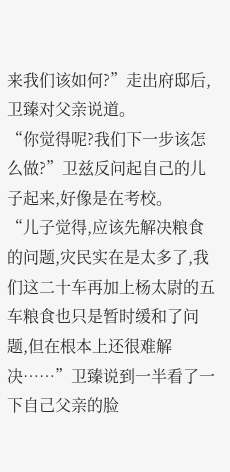来我们该如何?”走出府邸后,卫臻对父亲说道。
“你觉得呢?我们下一步该怎么做?”卫兹反问起自己的儿子起来,好像是在考校。
“儿子觉得,应该先解决粮食的问题,灾民实在是太多了,我们这二十车再加上杨太尉的五车粮食也只是暂时缓和了问题,但在根本上还很难解决……”卫臻说到一半看了一下自己父亲的脸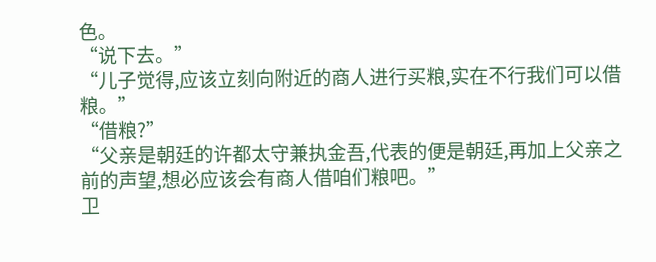色。
“说下去。”
“儿子觉得,应该立刻向附近的商人进行买粮,实在不行我们可以借粮。”
“借粮?”
“父亲是朝廷的许都太守兼执金吾,代表的便是朝廷,再加上父亲之前的声望,想必应该会有商人借咱们粮吧。”
卫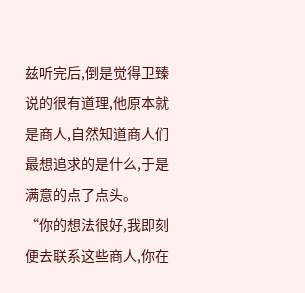兹听完后,倒是觉得卫臻说的很有道理,他原本就是商人,自然知道商人们最想追求的是什么,于是满意的点了点头。
“你的想法很好,我即刻便去联系这些商人,你在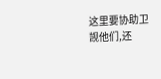这里要协助卫觊他们,还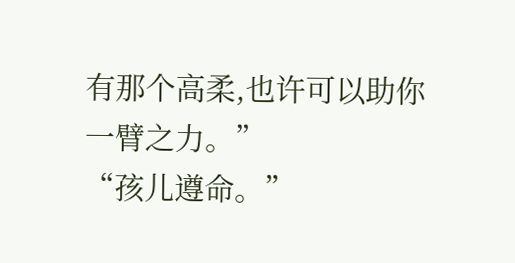有那个高柔,也许可以助你一臂之力。”
“孩儿遵命。”